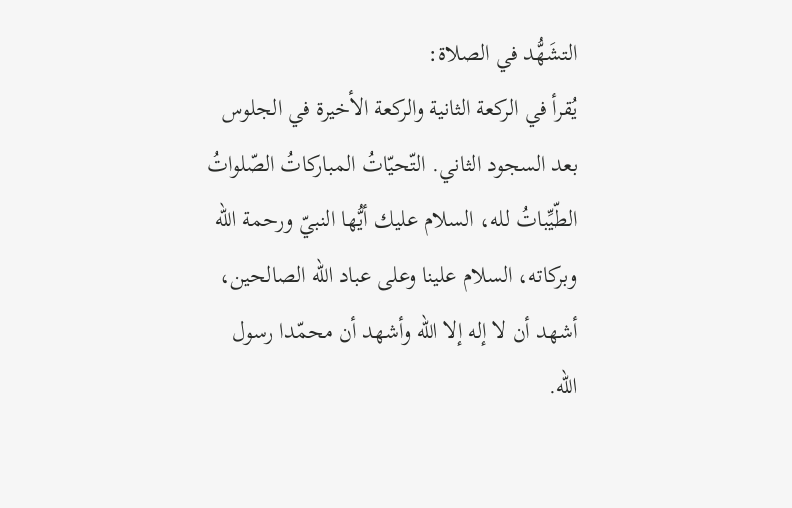التشَهُّد في الصلاة:
يُقرأ في الركعة الثانية والركعة الأخيرة في الجلوس بعد السجود الثاني. التّحيّاتُ المباركاتُ الصّلواتُ الطّيِّباتُ لله، السلام عليك أيُّها النبيّ ورحمة الله وبركاته، السلام علينا وعلى عباد الله الصالحين، أشهد أن لا إله إلا الله وأشهد أن محمّدا رسول الله.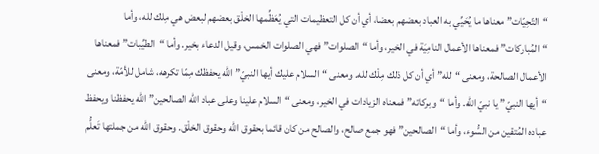“التّحِيّات” معناها ما يُحَيِّي به العباد بعضهم بعضا، أي أن كل التعظيمات التي يُعَظِّمها الخلْق بعضهم لبعض هي مِلك لله، وأما “المُباركات” فمعناها الأعمال النامِيَة في الخير، وأما “الصلوات” فهي الصلوات الخمس، وقيل الدعاء بخير. وأما “الطيِّبات” فمعناها الأعمال الصالحة، ومعنى “لله” أي أن كل ذلك مِلْك لله. ومعنى “السلام عليك أيها النبيّ” الله يحفظك مِمّا تكرهه، شامل للأمّة، ومعنى “أيها النبيّ” يا نبيّ الله. وأما “وبركاته” فمعناه الزيادات في الخير، ومعنى “السلام علينا وعلى عباد الله الصالحين” الله يحفظنا ويحفظ عباده المُتقين من السُّوء، وأما “الصالحين” فهو جمع صالح، والصالح من كان قائما بحقوق الله وحقوق الخلْق. وحقوق الله من جملتها تَعلُّم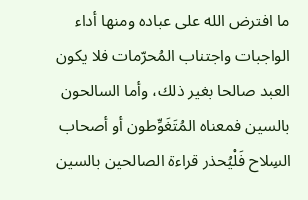ما افترض الله على عباده ومنها أداء الواجبات واجتناب المُحرّمات فلا يكون العبد صالحا بغير ذلك، وأما السالحون بالسين فمعناه المُتَغَوِّطون أو أصحاب السِلاح فَلْيُحذر قراءة الصالحين بالسين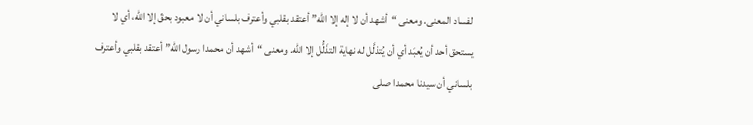لفساد المعنى. ومعنى “أشهد أن لا إله إلا الله” أعتقد بقلبي وأعترف بلساني أن لا معبود بحقّ إلا الله، أي لا يستحق أحد أن يُعبَد أي أن يُتذلَّل له نهاية التذَلُّل إلا الله. ومعنى “أشهد أن محمدا رسول الله” أعتقد بقلبي وأعترف بلساني أن سيدنا محمدا صلى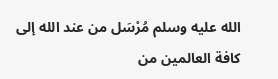الله عليه وسلم مُرْسَل من عند الله إلى كافة العالمين من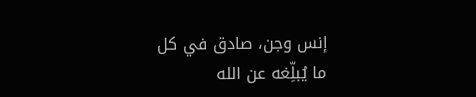إنس وجن، صادق في كل ما يُبلِّغه عن الله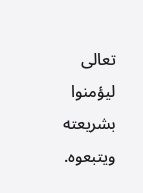تعالى ليؤمنوا بشريعته ويتبعوه.